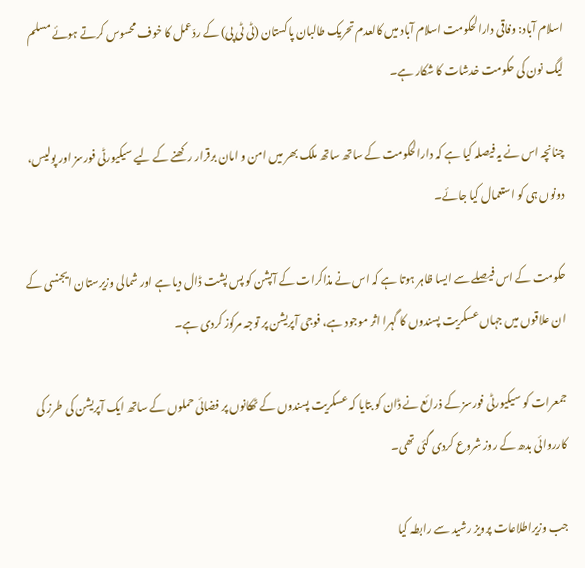اسلام آباد: وفاقی دارالحکومت اسلام آباد میں کالعدم تحریک طالبان پاکستان (ٹی ٹی پی) کے ردّعمل کا خوف محسوس کرتے ہوئے مسلم لیگ نون کی حکومت خدشات کا شکار ہے۔

چنانچہ اس نے یہ فیصلہ کیا ہے کہ دارالحکومت کے ساتھ ساتھ ملک بھر میں امن و امان برقرار رکھنے کے لیے سیکیورٹی فورسز اور پولیس، دونوں ہی کو استعمال کیا جائے۔

حکومت کے اس فیصلے سے ایسا ظاہر ہوتا ہے کہ اس نے مذاکرات کے آپشن کو پس پشت ڈال دیا ہے اور شمالی وزیرستان ایجنسی کے ان علاقوں میں جہاں عسکریت پسندوں کا گہرا اثر موجود ہے، فوجی آپریشن پر توجہ مرکوز کردی ہے۔

جمعرات کو سیکیورٹی فورسز کے ذرائع نے ڈان کو بتایا کہ عسکریت پسندوں کے ٹھکانوں پر فضائی حملوں کے ساتھ ایک آپریشن کی طرز کی کارروائی بدھ کے روز شروع کردی گئی تھی۔

جب وزیراطلاعات پرویز رشید سے رابطہ کیا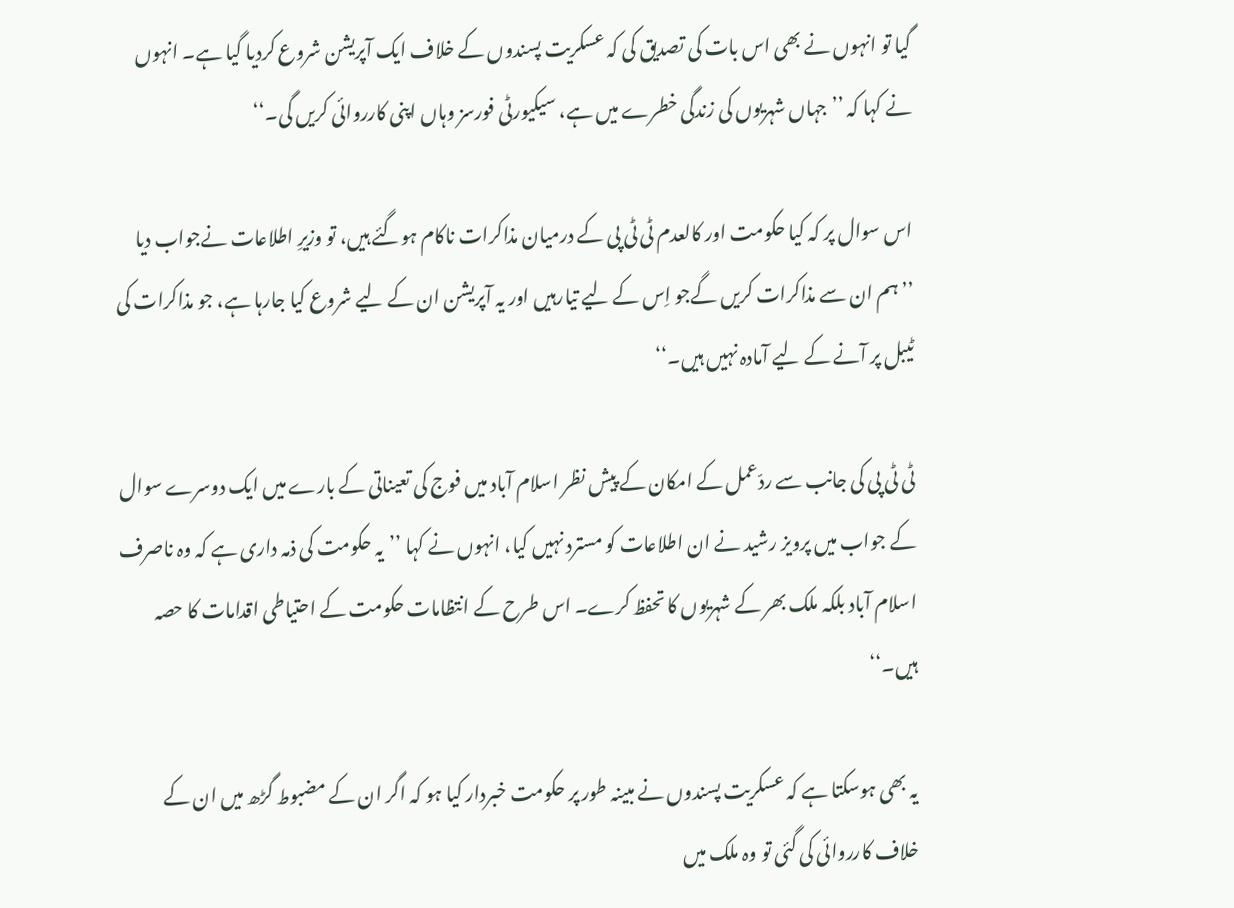گیا تو انہوں نے بھی اس بات کی تصدیق کی کہ عسکریت پسندوں کے خلاف ایک آپریشن شروع کردیا گیا ہے۔ انہوں نے کہا کہ ’’جہاں شہریوں کی زندگی خطرے میں ہے، سیکیورٹی فورسز وہاں اپنی کارروائی کریں گی۔‘‘

اس سوال پر کہ کیا حکومت اور کالعدم ٹی ٹی پی کے درمیان مذاکرات ناکام ہوگئے ہیں، تو وزیرِ اطلاعات نےجواب دیا ’’ہم ان سے مذاکرات کریں گےجو اِس کے لیے تیارہیں اور یہ آپریشن ان کے لیے شروع کیا جارہا ہے، جو مذاکرات کی ٹیبل پر آنے کے لیے آمادہ نہیں ہیں۔‘‘

ٹی ٹی پی کی جانب سے ردّعمل کے امکان کے پیش نظر اسلام آباد میں فوج کی تعیناتی کے بارے میں ایک دوسرے سوال کے جواب میں پرویز رشید نے ان اطلاعات کو مسترد نہیں کیا، انہوں نے کہا ’’یہ حکومت کی ذمہ داری ہے کہ وہ ناصرف اسلام آباد بلکہ ملک بھر کے شہریوں کا تحفظ کرے۔ اس طرح کے انتظامات حکومت کے احتیاطی اقدامات کا حصہ ہیں۔‘‘

یہ بھی ہوسکتا ہے کہ عسکریت پسندوں نے مبینہ طور پر حکومت خبردار کیا ہو کہ اگر ان کے مضبوط گڑھ میں ان کے خلاف کارروائی کی گئی تو وہ ملک میں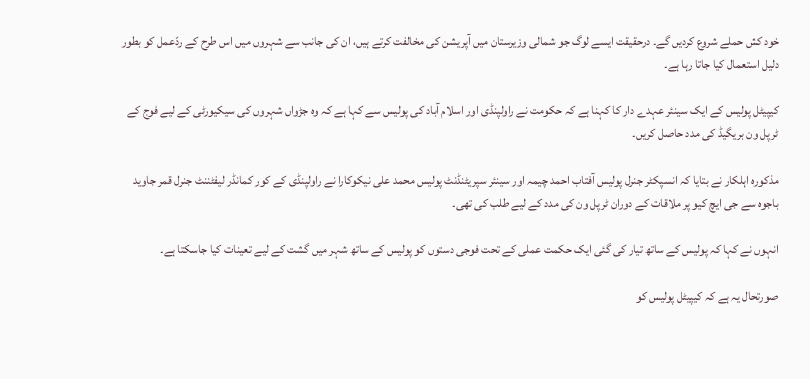خود کش حملے شروع کردیں گے۔ درحقیقت ایسے لوگ جو شمالی وزیرستان میں آپریشن کی مخالفت کرتے ہیں، ان کی جانب سے شہروں میں اس طرح کے ردّعمل کو بطور دلیل استعمال کیا جاتا رہا ہے۔

کیپیٹل پولیس کے ایک سینئر عہدے دار کا کہنا ہے کہ حکومت نے راولپنڈی اور اسلام آباد کی پولیس سے کہا ہے کہ وہ جڑواں شہروں کی سیکیورٹی کے لیے فوج کے ٹرپل ون بریگیڈ کی مدد حاصل کریں۔

مذکورہ اہلکار نے بتایا کہ انسپکٹر جنرل پولیس آفتاب احمد چیمہ اور سینئر سپریٹنڈنٹ پولیس محمد علی نیکوکارا نے راولپنڈی کے کور کمانڈر لیفٹننٹ جنرل قمر جاوید باجوہ سے جی ایچ کیو پر ملاقات کے دوران ٹرپل ون کی مدد کے لیے طلب کی تھی۔

انہوں نے کہا کہ پولیس کے ساتھ تیار کی گئی ایک حکمت عملی کے تحت فوجی دستوں کو پولیس کے ساتھ شہر میں گشت کے لیے تعینات کیا جاسکتا ہے۔

صورتحال یہ ہے کہ کیپیٹل پولیس کو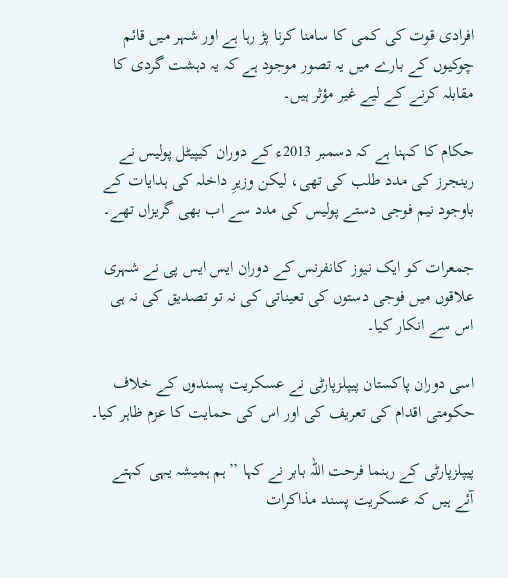افرادی قوت کی کمی کا سامنا کرنا پڑ رہا ہے اور شہر میں قائم چوکیوں کے بارے میں یہ تصور موجود ہے کہ یہ دہشت گردی کا مقابلہ کرنے کے لیے غیر مؤثر ہیں۔

حکام کا کہنا ہے کہ دسمبر 2013ء کے دوران کیپیٹل پولیس نے رینجرز کی مدد طلب کی تھی، لیکن وزیرِ داخلہ کی ہدایات کے باوجود نیم فوجی دستے پولیس کی مدد سے اب بھی گریزاں تھے۔

جمعرات کو ایک نیوز کانفرنس کے دوران ایس ایس پی نے شہری علاقوں میں فوجی دستوں کی تعیناتی کی نہ تو تصدیق کی نہ ہی اس سے انکار کیا۔

اسی دوران پاکستان پیپلزپارٹی نے عسکریت پسندوں کے خلاف حکومتی اقدام کی تعریف کی اور اس کی حمایت کا عزم ظاہر کیا۔

پیپلزپارٹی کے رہنما فرحت اللہ بابر نے کہا ’’ہم ہمیشہ یہی کہتے آئے ہیں کہ عسکریت پسند مذاکرات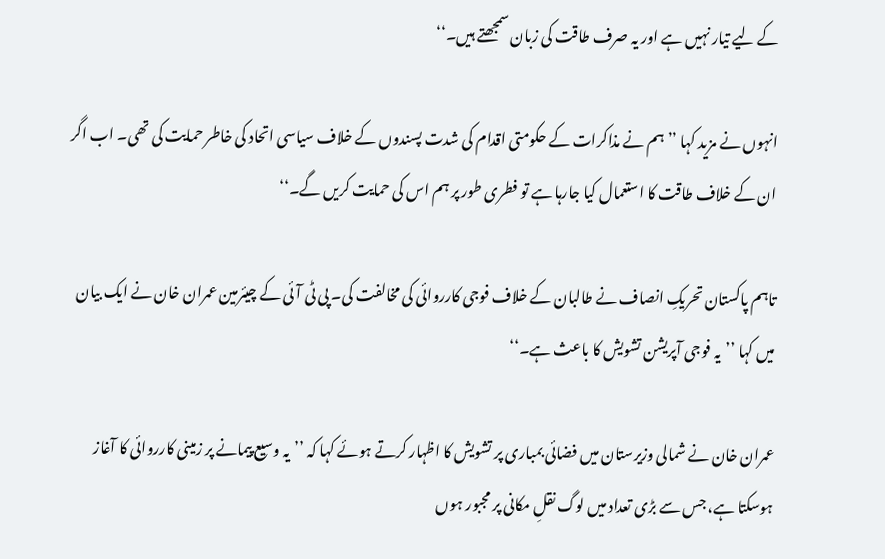کے لیے تیار نہیں ہے اور یہ صرف طاقت کی زبان سمجھتے ہیں۔‘‘

انہوں نے مزید کہا ’’ہم نے مذاکرات کے حکومتی اقدام کی شدت پسندوں کے خلاف سیاسی اتحاد کی خاطر حمایت کی تھی۔ اب اگر ان کے خلاف طاقت کا استعمال کیا جارہا ہے تو فطری طور پر ہم اس کی حمایت کریں گے۔‘‘

تاہم پاکستان تحریکِ انصاف نے طالبان کے خلاف فوجی کارروائی کی مخالفت کی۔ پی ٹی آئی کے چیئرمین عمران خان نے ایک بیان میں کہا ’’یہ فوجی آپریشن تشویش کا باعث ہے۔‘‘

عمران خان نے شمالی وزیرستان میں فضائی بمباری پر تشویش کا اظہار کرتے ہوئے کہا کہ ’’یہ وسیع پیمانے پر زمینی کارروائی کا آغاز ہوسکتا ہے، جس سے بڑی تعداد میں لوگ نقلِ مکانی پر مجبور ہوں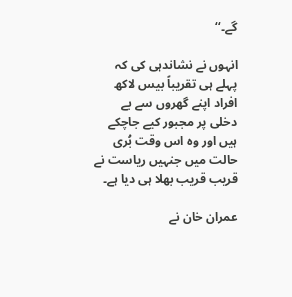گے۔‘‘

انہوں نے نشاندہی کی کہ پہلے ہی تقریباً بیس لاکھ افراد اپنے گھروں سے بے دخلی پر مجبور کیے جاچکے ہیں اور وہ اس وقت بُری حالت میں جنہیں ریاست نے قریب قریب بھلا ہی دیا ہے۔

عمران خان نے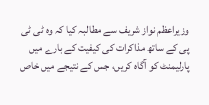وزیراعظم نواز شریف سے مطالبہ کیا کہ وہ ٹی ٹی پی کے ساتھ مذاکرات کی کیفیت کے بارے میں پارلیمنٹ کو آگاہ کریں، جس کے نتیجے میں خاص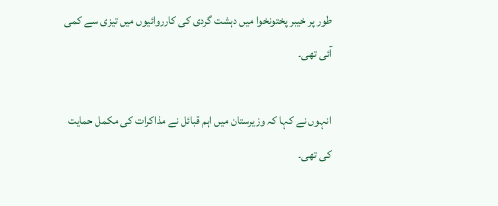طور پر خیبر پختونخوا میں دہشت گردی کی کارروائیوں میں تیزی سے کمی آئی تھی۔

انہوں نے کہا کہ وزیرستان میں اہم قبائل نے مذاکرات کی مکمل حمایت کی تھی۔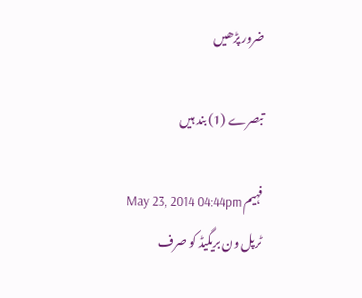ضرور پڑھیں

تبصرے (1) بند ہیں

فہیم May 23, 2014 04:44pm
ٹرپل ون بریگیڈ کو صرف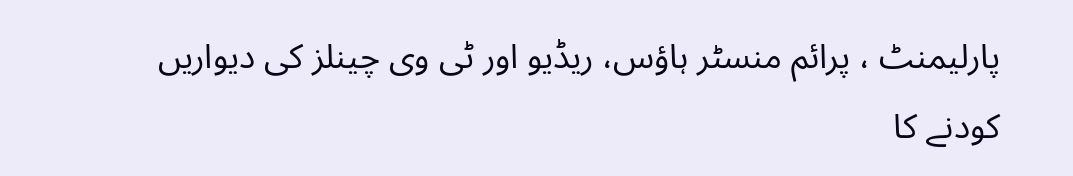پارلیمنٹ ، پرائم منسٹر ہاؤس، ریڈیو اور ٹی وی چینلز کی دیواریں کودنے کا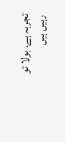تجربہ ہے. بولا تو رہیں ہیں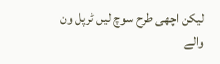لیکن اچھی طرح سوچ لیں ٹرپل ون والے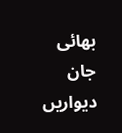بھائی جان دیواریں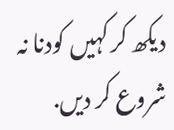دیکھ کر کہیں کودنا نہ شروع کر دیں.